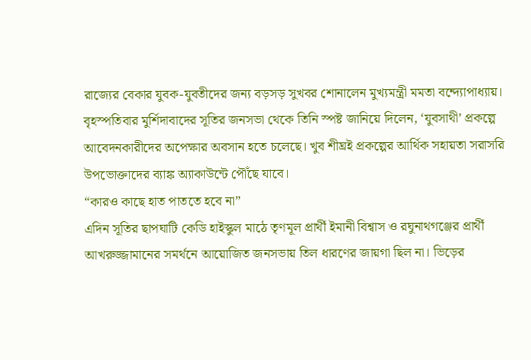রাজ্যের বেকার যুবক-যুবতীদের জন্য বড়সড় সুখবর শোনালেন মুখ্যমন্ত্রী মমতা বন্দ্যোপাধ্যায়। বৃহস্পতিবার মুর্শিদাবাদের সূতির জনসভা থেকে তিনি স্পষ্ট জানিয়ে দিলেন, ‘যুবসাথী’ প্রকল্পে আবেদনকারীদের অপেক্ষার অবসান হতে চলেছে। খুব শীঘ্রই প্রকল্পের আর্থিক সহায়তা সরাসরি উপভোক্তাদের ব্যাঙ্ক অ্যাকাউন্টে পৌঁছে যাবে।
“কারও কাছে হাত পাততে হবে না”
এদিন সূতির ছাপঘাটি কেডি হাইস্কুল মাঠে তৃণমূল প্রার্থী ইমানী বিশ্বাস ও রঘুনাথগঞ্জের প্রার্থী আখরুজ্জামানের সমর্থনে আয়োজিত জনসভায় তিল ধারণের জায়গা ছিল না। ভিড়ের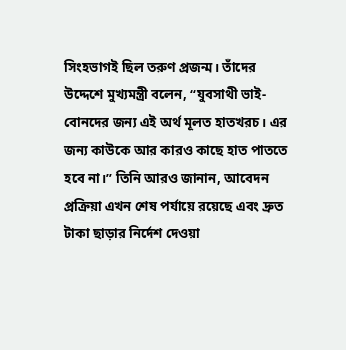সিংহভাগই ছিল তরুণ প্রজন্ম। তাঁদের উদ্দেশে মুখ্যমন্ত্রী বলেন, “যুবসাথী ভাই-বোনদের জন্য এই অর্থ মূলত হাতখরচ। এর জন্য কাউকে আর কারও কাছে হাত পাততে হবে না।” তিনি আরও জানান, আবেদন প্রক্রিয়া এখন শেষ পর্যায়ে রয়েছে এবং দ্রুত টাকা ছাড়ার নির্দেশ দেওয়া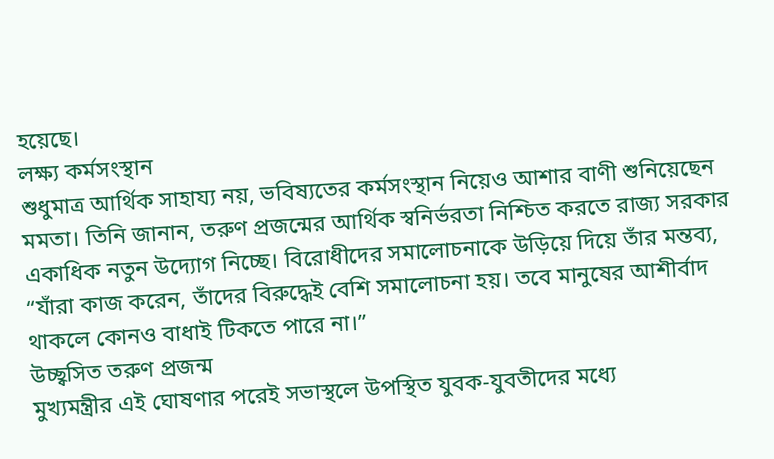হয়েছে।
লক্ষ্য কর্মসংস্থান
শুধুমাত্র আর্থিক সাহায্য নয়, ভবিষ্যতের কর্মসংস্থান নিয়েও আশার বাণী শুনিয়েছেন মমতা। তিনি জানান, তরুণ প্রজন্মের আর্থিক স্বনির্ভরতা নিশ্চিত করতে রাজ্য সরকার একাধিক নতুন উদ্যোগ নিচ্ছে। বিরোধীদের সমালোচনাকে উড়িয়ে দিয়ে তাঁর মন্তব্য, “যাঁরা কাজ করেন, তাঁদের বিরুদ্ধেই বেশি সমালোচনা হয়। তবে মানুষের আশীর্বাদ থাকলে কোনও বাধাই টিকতে পারে না।”
উচ্ছ্বসিত তরুণ প্রজন্ম
মুখ্যমন্ত্রীর এই ঘোষণার পরেই সভাস্থলে উপস্থিত যুবক-যুবতীদের মধ্যে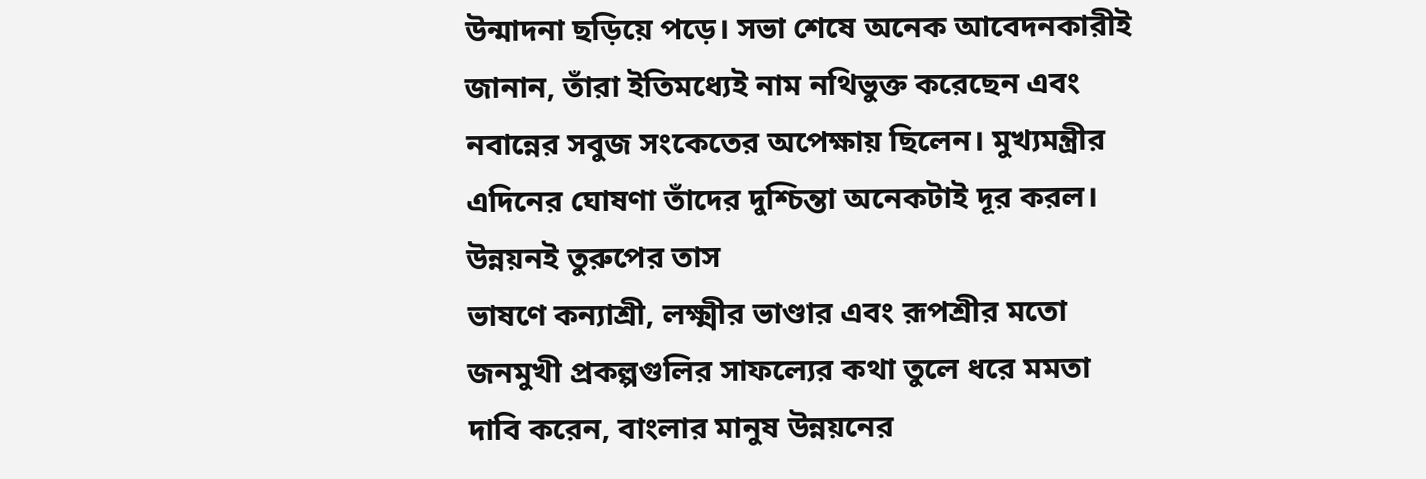উন্মাদনা ছড়িয়ে পড়ে। সভা শেষে অনেক আবেদনকারীই জানান, তাঁরা ইতিমধ্যেই নাম নথিভুক্ত করেছেন এবং নবান্নের সবুজ সংকেতের অপেক্ষায় ছিলেন। মুখ্যমন্ত্রীর এদিনের ঘোষণা তাঁদের দুশ্চিন্তা অনেকটাই দূর করল।
উন্নয়নই তুরুপের তাস
ভাষণে কন্যাশ্রী, লক্ষ্মীর ভাণ্ডার এবং রূপশ্রীর মতো জনমুখী প্রকল্পগুলির সাফল্যের কথা তুলে ধরে মমতা দাবি করেন, বাংলার মানুষ উন্নয়নের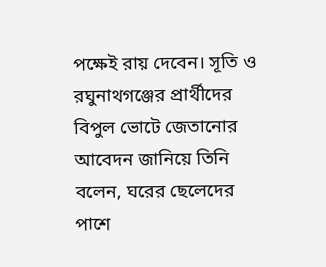পক্ষেই রায় দেবেন। সূতি ও রঘুনাথগঞ্জের প্রার্থীদের বিপুল ভোটে জেতানোর আবেদন জানিয়ে তিনি বলেন, ঘরের ছেলেদের পাশে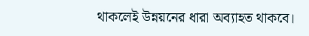থাকলেই উন্নয়নের ধারা অব্যাহত থাকবে।